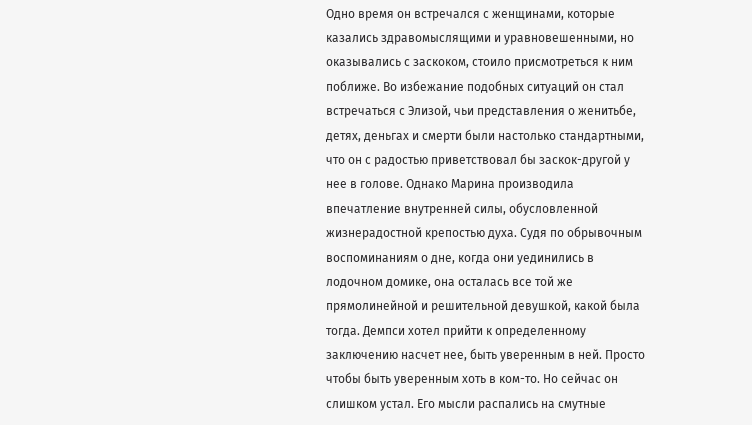Одно время он встречался с женщинами, которые казались здравомыслящими и уравновешенными, но оказывались с заскоком, стоило присмотреться к ним поближе. Во избежание подобных ситуаций он стал встречаться с Элизой, чьи представления о женитьбе, детях, деньгах и смерти были настолько стандартными, что он с радостью приветствовал бы заскок-другой у нее в голове. Однако Марина производила впечатление внутренней силы, обусловленной жизнерадостной крепостью духа. Судя по обрывочным воспоминаниям о дне, когда они уединились в лодочном домике, она осталась все той же прямолинейной и решительной девушкой, какой была тогда. Демпси хотел прийти к определенному заключению насчет нее, быть уверенным в ней. Просто чтобы быть уверенным хоть в ком-то. Но сейчас он слишком устал. Его мысли распались на смутные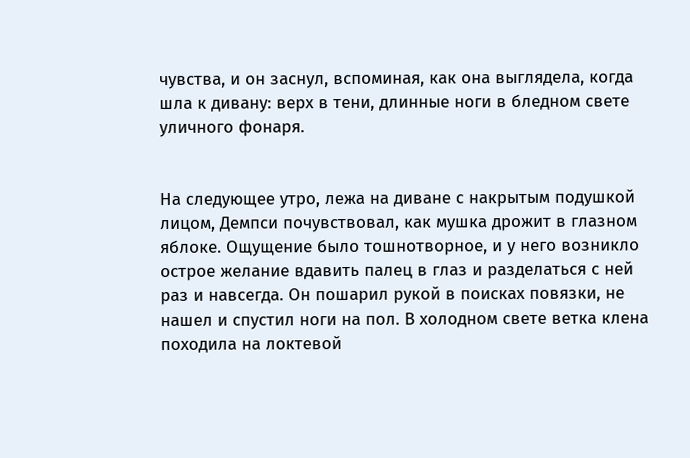чувства, и он заснул, вспоминая, как она выглядела, когда шла к дивану: верх в тени, длинные ноги в бледном свете уличного фонаря.


На следующее утро, лежа на диване с накрытым подушкой лицом, Демпси почувствовал, как мушка дрожит в глазном яблоке. Ощущение было тошнотворное, и у него возникло острое желание вдавить палец в глаз и разделаться с ней раз и навсегда. Он пошарил рукой в поисках повязки, не нашел и спустил ноги на пол. В холодном свете ветка клена походила на локтевой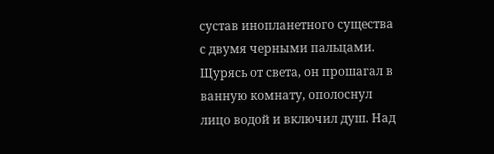сустав инопланетного существа с двумя черными пальцами. Щурясь от света, он прошагал в ванную комнату, ополоснул лицо водой и включил душ. Над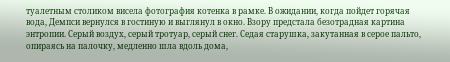туалетным столиком висела фотография котенка в рамке. В ожидании, когда пойдет горячая вода, Демпси вернулся в гостиную и выглянул в окно. Взору предстала безотрадная картина энтропии. Серый воздух, серый тротуар, серый снег. Седая старушка, закутанная в серое пальто, опираясь на палочку, медленно шла вдоль дома,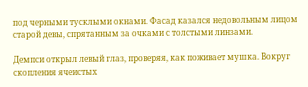под черными тусклыми окнами. Фасад казался недовольным лицом старой девы, спрятанным за очками с толстыми линзами.

Демпси открыл левый глаз, проверяя, как поживает мушка. Вокруг скопления ячеистых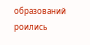образований роились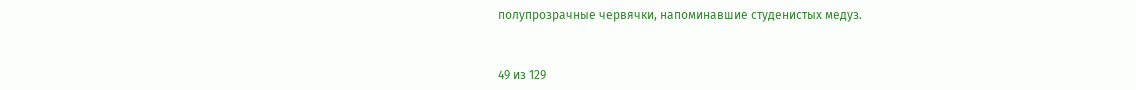полупрозрачные червячки, напоминавшие студенистых медуз.



49 из 129